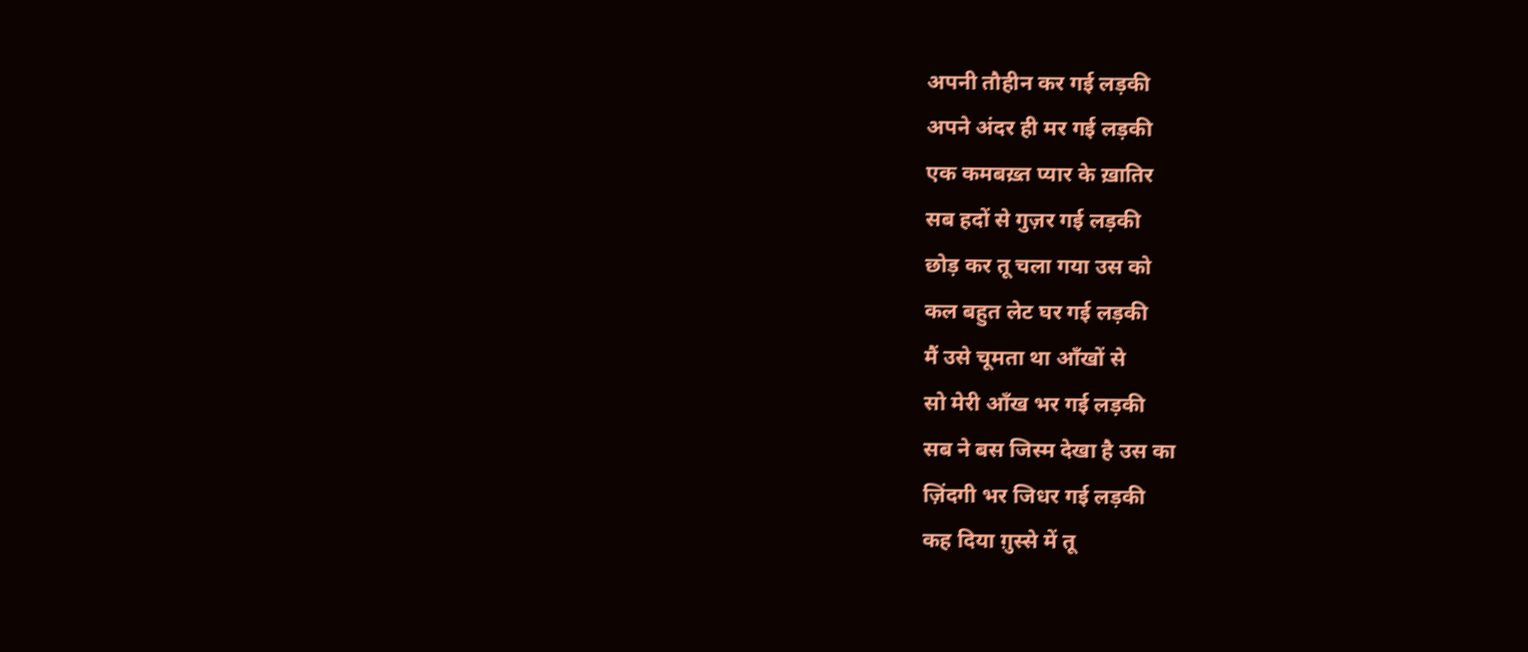अपनी तौहीन कर गई लड़की
अपने अंदर ही मर गई लड़की
एक कमबख़्त प्यार के ख़ातिर
सब हदों से गुज़र गई लड़की
छोड़ कर तू चला गया उस को
कल बहुत लेट घर गई लड़की
मैं उसे चूमता था आँखों से
सो मेरी आँख भर गई लड़की
सब ने बस जिस्म देखा है उस का
ज़िंदगी भर जिधर गई लड़की
कह दिया ग़ुस्से में तू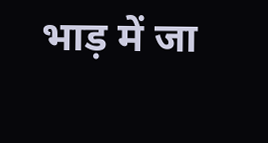भाड़ में जा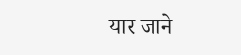यार जाने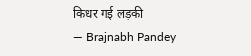किधर गई लड़की
— Brajnabh Pandey